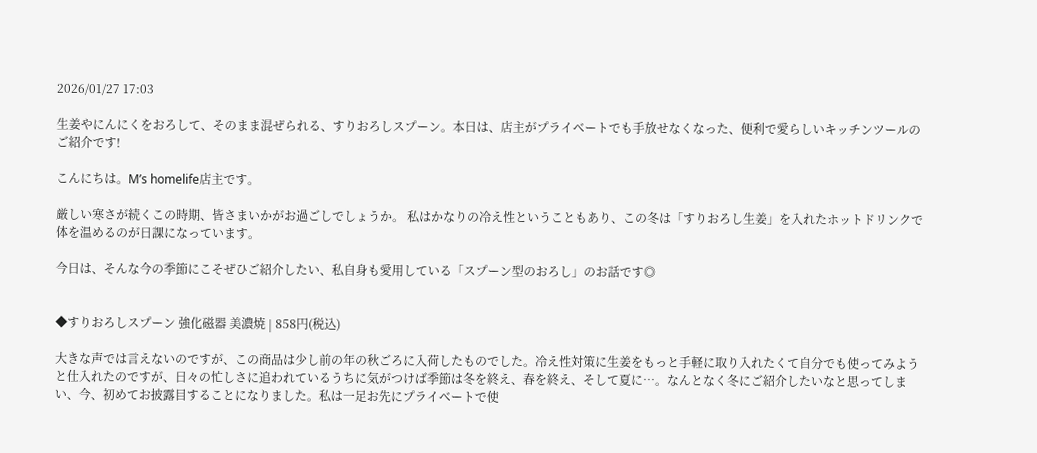2026/01/27 17:03

生姜やにんにくをおろして、そのまま混ぜられる、すりおろしスプーン。本日は、店主がプライベートでも手放せなくなった、便利で愛らしいキッチンツールのご紹介です!

こんにちは。M’s homelife店主です。

厳しい寒さが続くこの時期、皆さまいかがお過ごしでしょうか。 私はかなりの冷え性ということもあり、この冬は「すりおろし生姜」を入れたホットドリンクで体を温めるのが日課になっています。

今日は、そんな今の季節にこそぜひご紹介したい、私自身も愛用している「スプーン型のおろし」のお話です◎


◆すりおろしスプーン 強化磁器 美濃焼 | 858円(税込)

大きな声では言えないのですが、この商品は少し前の年の秋ごろに入荷したものでした。冷え性対策に生姜をもっと手軽に取り入れたくて自分でも使ってみようと仕入れたのですが、日々の忙しさに追われているうちに気がつけば季節は冬を終え、春を終え、そして夏に…。なんとなく冬にご紹介したいなと思ってしまい、今、初めてお披露目することになりました。私は一足お先にプライベートで使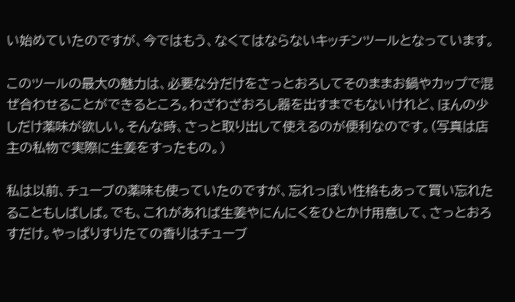い始めていたのですが、今ではもう、なくてはならないキッチンツールとなっています。

このツールの最大の魅力は、必要な分だけをさっとおろしてそのままお鍋やカップで混ぜ合わせることができるところ。わざわざおろし器を出すまでもないけれど、ほんの少しだけ薬味が欲しい。そんな時、さっと取り出して使えるのが便利なのです。(写真は店主の私物で実際に生姜をすったもの。)

私は以前、チューブの薬味も使っていたのですが、忘れっぽい性格もあって買い忘れたることもしばしば。でも、これがあれば生姜やにんにくをひとかけ用意して、さっとおろすだけ。やっぱりすりたての香りはチューブ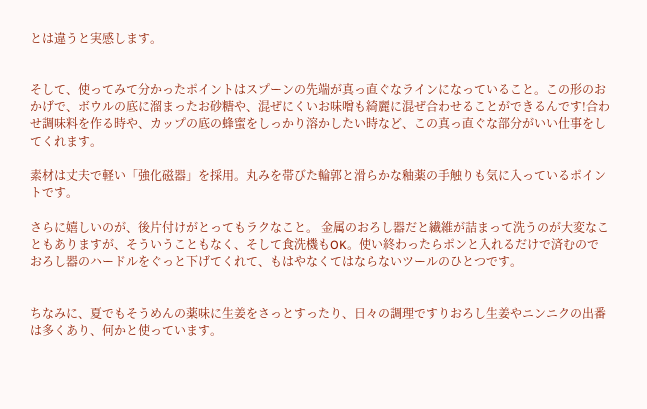とは違うと実感します。


そして、使ってみて分かったポイントはスプーンの先端が真っ直ぐなラインになっていること。この形のおかげで、ボウルの底に溜まったお砂糖や、混ぜにくいお味噌も綺麗に混ぜ合わせることができるんです!合わせ調味料を作る時や、カップの底の蜂蜜をしっかり溶かしたい時など、この真っ直ぐな部分がいい仕事をしてくれます。

素材は丈夫で軽い「強化磁器」を採用。丸みを帯びた輪郭と滑らかな釉薬の手触りも気に入っているポイントです。

さらに嬉しいのが、後片付けがとってもラクなこと。 金属のおろし器だと繊維が詰まって洗うのが大変なこともありますが、そういうこともなく、そして食洗機もOK。使い終わったらポンと入れるだけで済むのでおろし器のハードルをぐっと下げてくれて、もはやなくてはならないツールのひとつです。


ちなみに、夏でもそうめんの薬味に生姜をさっとすったり、日々の調理ですりおろし生姜やニンニクの出番は多くあり、何かと使っています。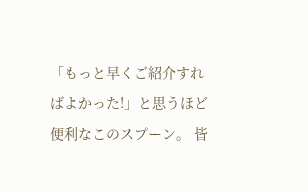「もっと早くご紹介すればよかった!」と思うほど便利なこのスプーン。 皆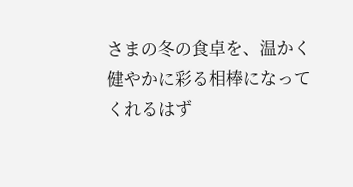さまの冬の食卓を、温かく健やかに彩る相棒になってくれるはず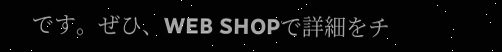です。ぜひ、WEB SHOPで詳細をチ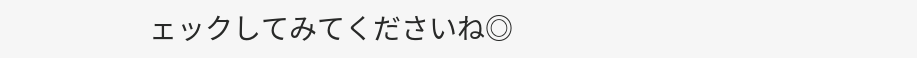ェックしてみてくださいね◎